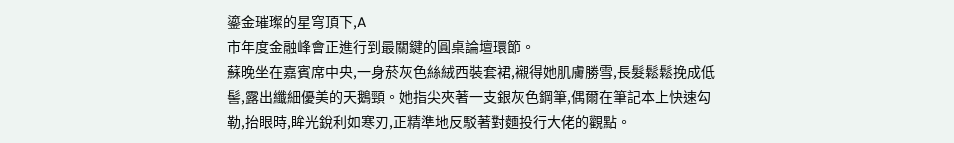鎏金璀璨的星穹頂下,A
市年度金融峰會正進行到最關鍵的圓桌論壇環節。
蘇晚坐在嘉賓席中央,一身菸灰色絲絨西裝套裙,襯得她肌膚勝雪,長髮鬆鬆挽成低髻,露出纖細優美的天鵝頸。她指尖夾著一支銀灰色鋼筆,偶爾在筆記本上快速勾勒,抬眼時,眸光銳利如寒刃,正精準地反駁著對麵投行大佬的觀點。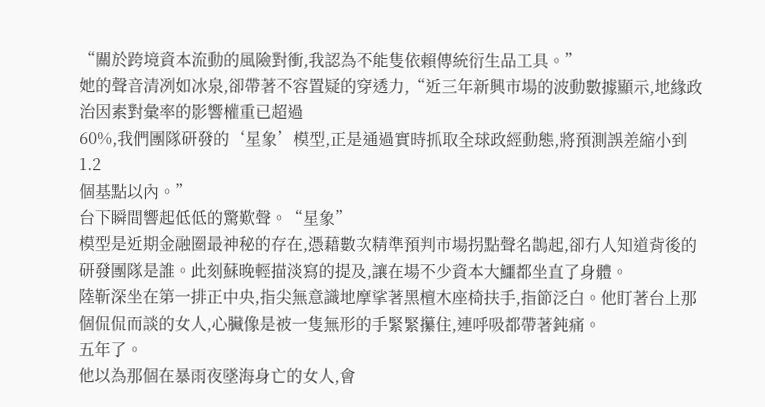“關於跨境資本流動的風險對衝,我認為不能隻依賴傳統衍生品工具。”
她的聲音清冽如冰泉,卻帶著不容置疑的穿透力,“近三年新興市場的波動數據顯示,地緣政治因素對彙率的影響權重已超過
60%,我們團隊研發的‘星象’模型,正是通過實時抓取全球政經動態,將預測誤差縮小到
1.2
個基點以內。”
台下瞬間響起低低的驚歎聲。“星象”
模型是近期金融圈最神秘的存在,憑藉數次精準預判市場拐點聲名鵲起,卻冇人知道背後的研發團隊是誰。此刻蘇晚輕描淡寫的提及,讓在場不少資本大鱷都坐直了身體。
陸靳深坐在第一排正中央,指尖無意識地摩挲著黑檀木座椅扶手,指節泛白。他盯著台上那個侃侃而談的女人,心臟像是被一隻無形的手緊緊攥住,連呼吸都帶著鈍痛。
五年了。
他以為那個在暴雨夜墜海身亡的女人,會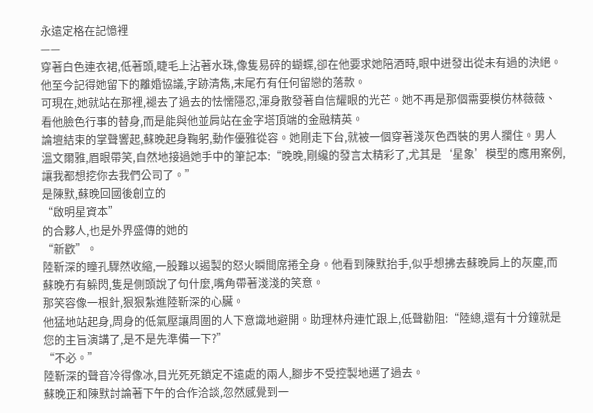永遠定格在記憶裡
——
穿著白色連衣裙,低著頭,睫毛上沾著水珠,像隻易碎的蝴蝶,卻在他要求她陪酒時,眼中迸發出從未有過的決絕。他至今記得她留下的離婚協議,字跡清雋,末尾冇有任何留戀的落款。
可現在,她就站在那裡,褪去了過去的怯懦隱忍,渾身散發著自信耀眼的光芒。她不再是那個需要模仿林薇薇、看他臉色行事的替身,而是能與他並肩站在金字塔頂端的金融精英。
論壇結束的掌聲響起,蘇晚起身鞠躬,動作優雅從容。她剛走下台,就被一個穿著淺灰色西裝的男人攔住。男人溫文爾雅,眉眼帶笑,自然地接過她手中的筆記本:“晚晚,剛纔的發言太精彩了,尤其是‘星象’模型的應用案例,讓我都想挖你去我們公司了。”
是陳默,蘇晚回國後創立的
“啟明星資本”
的合夥人,也是外界盛傳的她的
“新歡”。
陸靳深的瞳孔驟然收縮,一股難以遏製的怒火瞬間席捲全身。他看到陳默抬手,似乎想拂去蘇晚肩上的灰塵,而蘇晚冇有躲閃,隻是側頭說了句什麼,嘴角帶著淺淺的笑意。
那笑容像一根針,狠狠紮進陸靳深的心臟。
他猛地站起身,周身的低氣壓讓周圍的人下意識地避開。助理林舟連忙跟上,低聲勸阻:“陸總,還有十分鐘就是您的主旨演講了,是不是先準備一下?”
“不必。”
陸靳深的聲音冷得像冰,目光死死鎖定不遠處的兩人,腳步不受控製地邁了過去。
蘇晚正和陳默討論著下午的合作洽談,忽然感覺到一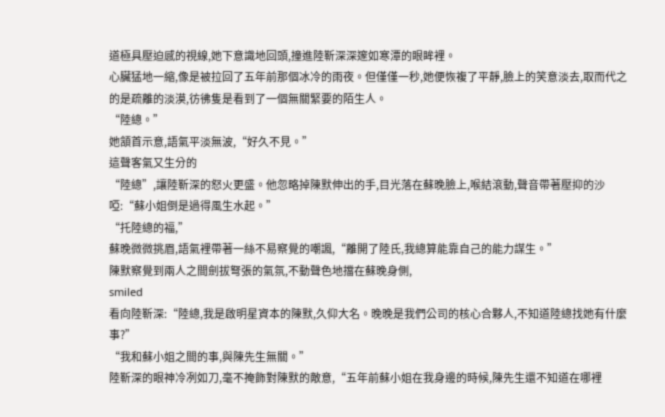道極具壓迫感的視線,她下意識地回頭,撞進陸靳深深邃如寒潭的眼眸裡。
心臟猛地一縮,像是被拉回了五年前那個冰冷的雨夜。但僅僅一秒,她便恢複了平靜,臉上的笑意淡去,取而代之的是疏離的淡漠,彷彿隻是看到了一個無關緊要的陌生人。
“陸總。”
她頷首示意,語氣平淡無波,“好久不見。”
這聲客氣又生分的
“陸總”,讓陸靳深的怒火更盛。他忽略掉陳默伸出的手,目光落在蘇晚臉上,喉結滾動,聲音帶著壓抑的沙啞:“蘇小姐倒是過得風生水起。”
“托陸總的福,”
蘇晚微微挑眉,語氣裡帶著一絲不易察覺的嘲諷,“離開了陸氏,我總算能靠自己的能力謀生。”
陳默察覺到兩人之間劍拔弩張的氣氛,不動聲色地擋在蘇晚身側,
smiled
看向陸靳深:“陸總,我是啟明星資本的陳默,久仰大名。晚晚是我們公司的核心合夥人,不知道陸總找她有什麼事?”
“我和蘇小姐之間的事,與陳先生無關。”
陸靳深的眼神冷冽如刀,毫不掩飾對陳默的敵意,“五年前蘇小姐在我身邊的時候,陳先生還不知道在哪裡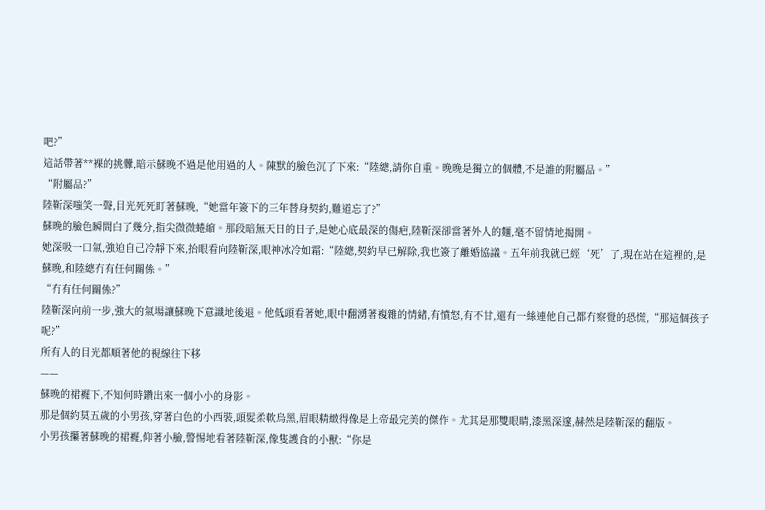吧?”
這話帶著**裸的挑釁,暗示蘇晚不過是他用過的人。陳默的臉色沉了下來:“陸總,請你自重。晚晚是獨立的個體,不是誰的附屬品。”
“附屬品?”
陸靳深嗤笑一聲,目光死死盯著蘇晚,“她當年簽下的三年替身契約,難道忘了?”
蘇晚的臉色瞬間白了幾分,指尖微微蜷縮。那段暗無天日的日子,是她心底最深的傷疤,陸靳深卻當著外人的麵,毫不留情地揭開。
她深吸一口氣,強迫自己冷靜下來,抬眼看向陸靳深,眼神冰冷如霜:“陸總,契約早已解除,我也簽了離婚協議。五年前我就已經‘死’了,現在站在這裡的,是蘇晚,和陸總冇有任何關係。”
“冇有任何關係?”
陸靳深向前一步,強大的氣場讓蘇晚下意識地後退。他低頭看著她,眼中翻湧著複雜的情緒,有憤怒,有不甘,還有一絲連他自己都冇察覺的恐慌,“那這個孩子呢?”
所有人的目光都順著他的視線往下移
——
蘇晚的裙襬下,不知何時鑽出來一個小小的身影。
那是個約莫五歲的小男孩,穿著白色的小西裝,頭髮柔軟烏黑,眉眼精緻得像是上帝最完美的傑作。尤其是那雙眼睛,漆黑深邃,赫然是陸靳深的翻版。
小男孩攥著蘇晚的裙襬,仰著小臉,警惕地看著陸靳深,像隻護食的小獸:“你是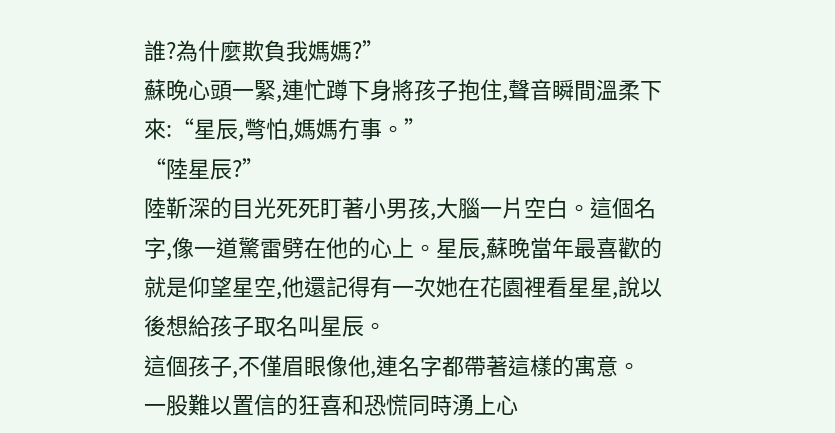誰?為什麼欺負我媽媽?”
蘇晚心頭一緊,連忙蹲下身將孩子抱住,聲音瞬間溫柔下來:“星辰,彆怕,媽媽冇事。”
“陸星辰?”
陸靳深的目光死死盯著小男孩,大腦一片空白。這個名字,像一道驚雷劈在他的心上。星辰,蘇晚當年最喜歡的就是仰望星空,他還記得有一次她在花園裡看星星,說以後想給孩子取名叫星辰。
這個孩子,不僅眉眼像他,連名字都帶著這樣的寓意。
一股難以置信的狂喜和恐慌同時湧上心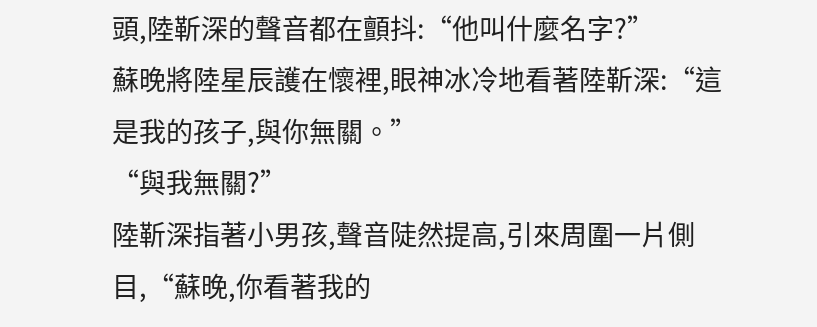頭,陸靳深的聲音都在顫抖:“他叫什麼名字?”
蘇晚將陸星辰護在懷裡,眼神冰冷地看著陸靳深:“這是我的孩子,與你無關。”
“與我無關?”
陸靳深指著小男孩,聲音陡然提高,引來周圍一片側目,“蘇晚,你看著我的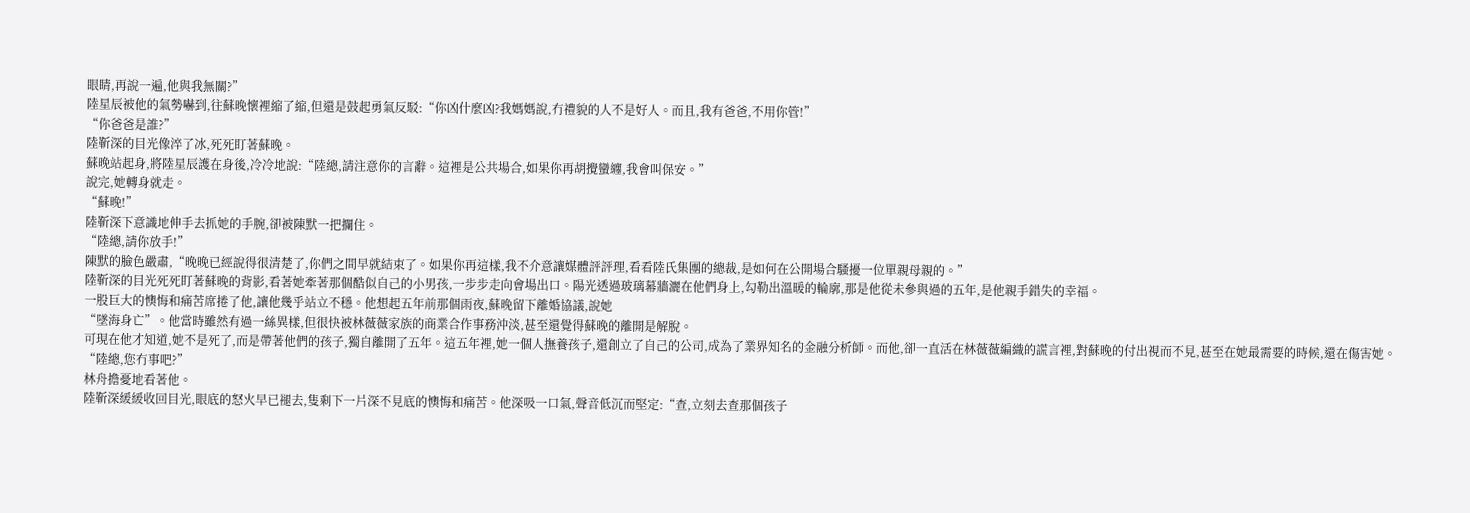眼睛,再說一遍,他與我無關?”
陸星辰被他的氣勢嚇到,往蘇晚懷裡縮了縮,但還是鼓起勇氣反駁:“你凶什麼凶?我媽媽說,冇禮貌的人不是好人。而且,我有爸爸,不用你管!”
“你爸爸是誰?”
陸靳深的目光像淬了冰,死死盯著蘇晚。
蘇晚站起身,將陸星辰護在身後,冷冷地說:“陸總,請注意你的言辭。這裡是公共場合,如果你再胡攪蠻纏,我會叫保安。”
說完,她轉身就走。
“蘇晚!”
陸靳深下意識地伸手去抓她的手腕,卻被陳默一把攔住。
“陸總,請你放手!”
陳默的臉色嚴肅,“晚晚已經說得很清楚了,你們之間早就結束了。如果你再這樣,我不介意讓媒體評評理,看看陸氏集團的總裁,是如何在公開場合騷擾一位單親母親的。”
陸靳深的目光死死盯著蘇晚的背影,看著她牽著那個酷似自己的小男孩,一步步走向會場出口。陽光透過玻璃幕牆灑在他們身上,勾勒出溫暖的輪廓,那是他從未參與過的五年,是他親手錯失的幸福。
一股巨大的懊悔和痛苦席捲了他,讓他幾乎站立不穩。他想起五年前那個雨夜,蘇晚留下離婚協議,說她
“墜海身亡”。他當時雖然有過一絲異樣,但很快被林薇薇家族的商業合作事務沖淡,甚至還覺得蘇晚的離開是解脫。
可現在他才知道,她不是死了,而是帶著他們的孩子,獨自離開了五年。這五年裡,她一個人撫養孩子,還創立了自己的公司,成為了業界知名的金融分析師。而他,卻一直活在林薇薇編織的謊言裡,對蘇晚的付出視而不見,甚至在她最需要的時候,還在傷害她。
“陸總,您冇事吧?”
林舟擔憂地看著他。
陸靳深緩緩收回目光,眼底的怒火早已褪去,隻剩下一片深不見底的懊悔和痛苦。他深吸一口氣,聲音低沉而堅定:“查,立刻去查那個孩子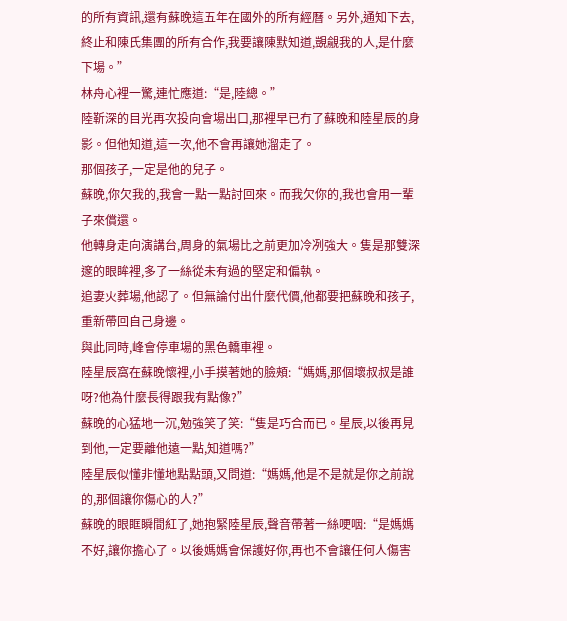的所有資訊,還有蘇晚這五年在國外的所有經曆。另外,通知下去,終止和陳氏集團的所有合作,我要讓陳默知道,覬覦我的人,是什麼下場。”
林舟心裡一驚,連忙應道:“是,陸總。”
陸靳深的目光再次投向會場出口,那裡早已冇了蘇晚和陸星辰的身影。但他知道,這一次,他不會再讓她溜走了。
那個孩子,一定是他的兒子。
蘇晚,你欠我的,我會一點一點討回來。而我欠你的,我也會用一輩子來償還。
他轉身走向演講台,周身的氣場比之前更加冷冽強大。隻是那雙深邃的眼眸裡,多了一絲從未有過的堅定和偏執。
追妻火葬場,他認了。但無論付出什麼代價,他都要把蘇晚和孩子,重新帶回自己身邊。
與此同時,峰會停車場的黑色轎車裡。
陸星辰窩在蘇晚懷裡,小手摸著她的臉頰:“媽媽,那個壞叔叔是誰呀?他為什麼長得跟我有點像?”
蘇晚的心猛地一沉,勉強笑了笑:“隻是巧合而已。星辰,以後再見到他,一定要離他遠一點,知道嗎?”
陸星辰似懂非懂地點點頭,又問道:“媽媽,他是不是就是你之前說的,那個讓你傷心的人?”
蘇晚的眼眶瞬間紅了,她抱緊陸星辰,聲音帶著一絲哽咽:“是媽媽不好,讓你擔心了。以後媽媽會保護好你,再也不會讓任何人傷害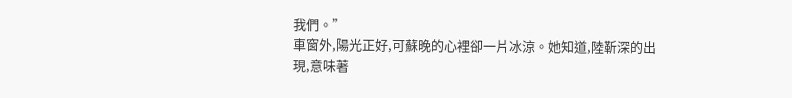我們。”
車窗外,陽光正好,可蘇晚的心裡卻一片冰涼。她知道,陸靳深的出現,意味著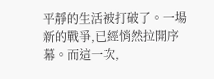平靜的生活被打破了。一場新的戰爭,已經悄然拉開序幕。而這一次,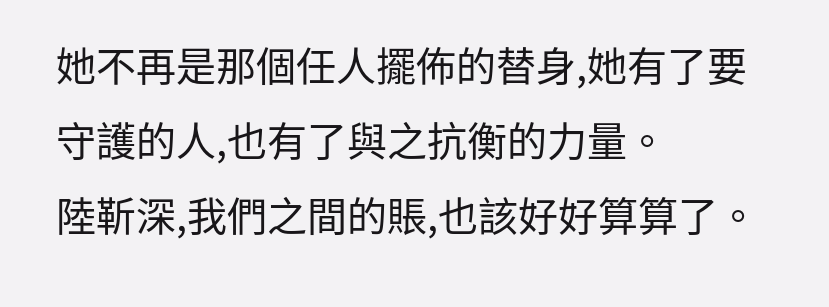她不再是那個任人擺佈的替身,她有了要守護的人,也有了與之抗衡的力量。
陸靳深,我們之間的賬,也該好好算算了。